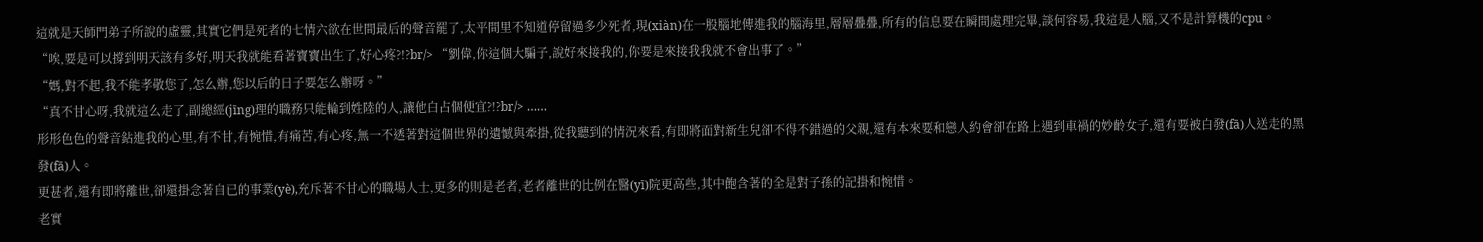這就是天師門弟子所說的虛靈,其實它們是死者的七情六欲在世間最后的聲音罷了,太平間里不知道停留過多少死者,現(xiàn)在一股腦地傳進我的腦海里,層層疊疊,所有的信息要在瞬間處理完畢,談何容易,我這是人腦,又不是計算機的cpu。
“唉,要是可以撐到明天該有多好,明天我就能看著寶寶出生了,好心疼?!?br/> “劉偉,你這個大騙子,說好來接我的,你要是來接我我就不會出事了。”
“媽,對不起,我不能孝敬您了,怎么辦,您以后的日子要怎么辦呀。”
“真不甘心呀,我就這么走了,副總經(jīng)理的職務只能輪到姓陸的人,讓他白占個便宜?!?br/> ……
形形色色的聲音鉆進我的心里,有不甘,有惋惜,有痛苦,有心疼,無一不透著對這個世界的遺憾與牽掛,從我聽到的情況來看,有即將面對新生兒卻不得不錯過的父親,還有本來要和戀人約會卻在路上遇到車禍的妙齡女子,還有要被白發(fā)人送走的黑發(fā)人。
更甚者,還有即將離世,卻還掛念著自已的事業(yè),充斥著不甘心的職場人士,更多的則是老者,老者離世的比例在醫(yī)院更高些,其中飽含著的全是對子孫的記掛和惋惜。
老實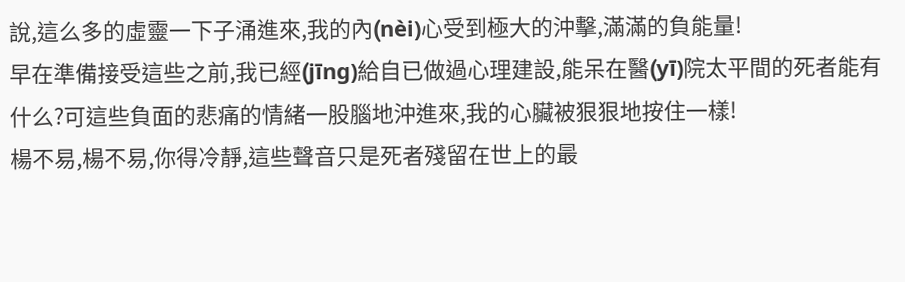說,這么多的虛靈一下子涌進來,我的內(nèi)心受到極大的沖擊,滿滿的負能量!
早在準備接受這些之前,我已經(jīng)給自已做過心理建設,能呆在醫(yī)院太平間的死者能有什么?可這些負面的悲痛的情緒一股腦地沖進來,我的心臟被狠狠地按住一樣!
楊不易,楊不易,你得冷靜,這些聲音只是死者殘留在世上的最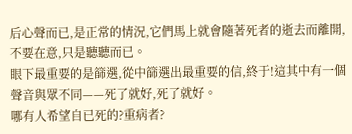后心聲而已,是正常的情況,它們馬上就會隨著死者的逝去而離開,不要在意,只是聽聽而已。
眼下最重要的是篩選,從中篩選出最重要的信,終于!這其中有一個聲音與眾不同——死了就好,死了就好。
哪有人希望自已死的?重病者?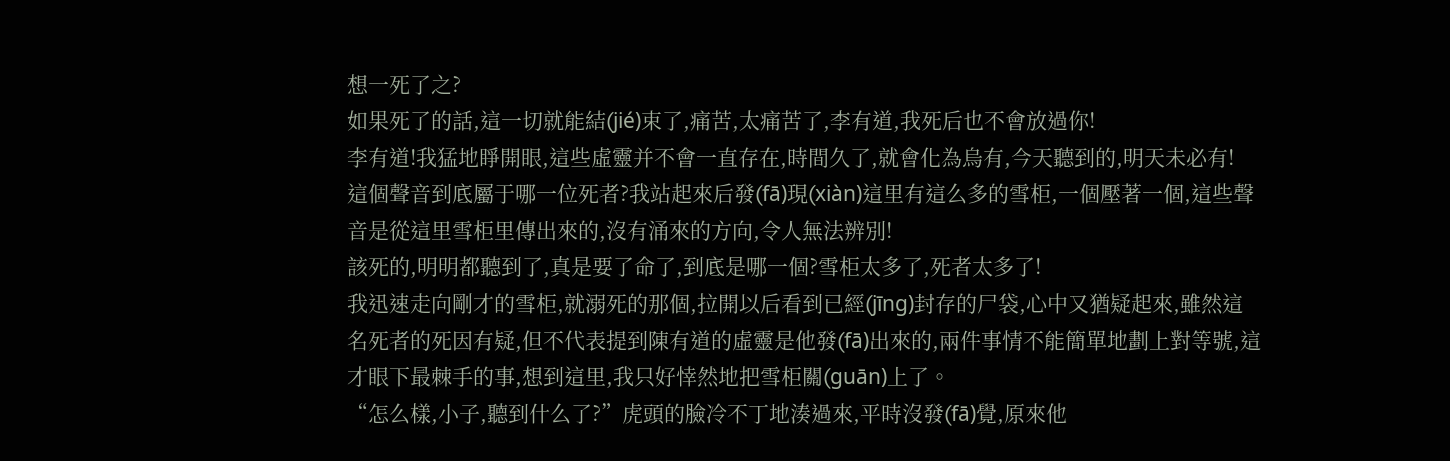想一死了之?
如果死了的話,這一切就能結(jié)束了,痛苦,太痛苦了,李有道,我死后也不會放過你!
李有道!我猛地睜開眼,這些虛靈并不會一直存在,時間久了,就會化為烏有,今天聽到的,明天未必有!
這個聲音到底屬于哪一位死者?我站起來后發(fā)現(xiàn)這里有這么多的雪柜,一個壓著一個,這些聲音是從這里雪柜里傳出來的,沒有涌來的方向,令人無法辨別!
該死的,明明都聽到了,真是要了命了,到底是哪一個?雪柜太多了,死者太多了!
我迅速走向剛才的雪柜,就溺死的那個,拉開以后看到已經(jīng)封存的尸袋,心中又猶疑起來,雖然這名死者的死因有疑,但不代表提到陳有道的虛靈是他發(fā)出來的,兩件事情不能簡單地劃上對等號,這才眼下最棘手的事,想到這里,我只好悻然地把雪柜關(guān)上了。
“怎么樣,小子,聽到什么了?”虎頭的臉冷不丁地湊過來,平時沒發(fā)覺,原來他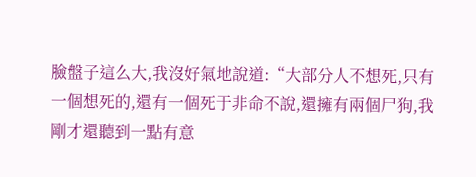臉盤子這么大,我沒好氣地說道:“大部分人不想死,只有一個想死的,還有一個死于非命不說,還擁有兩個尸狗,我剛才還聽到一點有意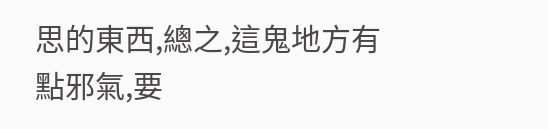思的東西,總之,這鬼地方有點邪氣,要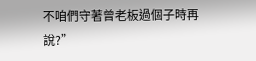不咱們守著曾老板過個子時再說?”